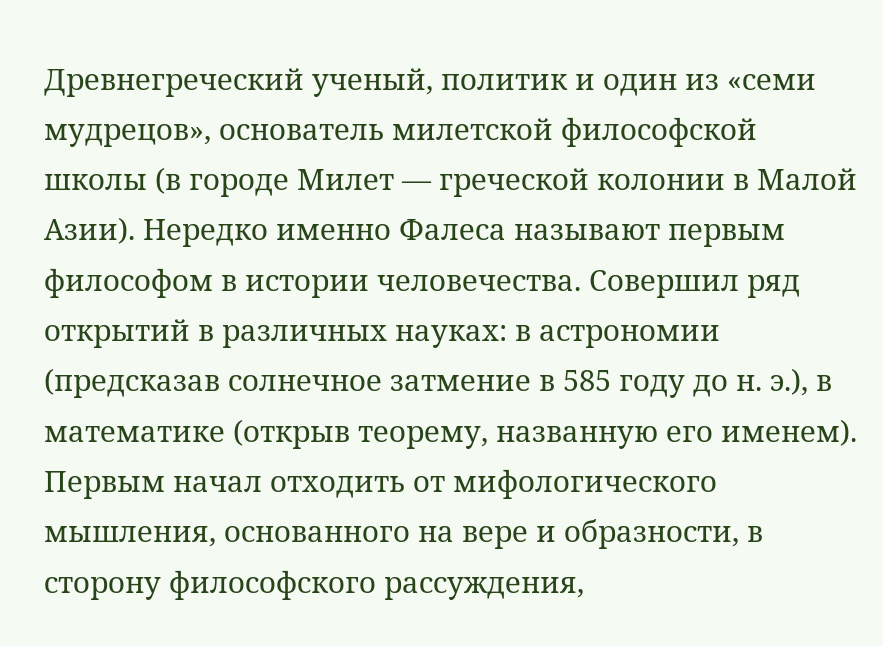Древнегреческий ученый, политик и один из «семи мудрецов», основатель милетской философской школы (в городе Милет — греческой колонии в Малой Азии). Нередко именно Фалеса называют первым философом в истории человечества. Совершил ряд открытий в различных науках: в астрономии (предсказав солнечное затмение в 585 году до н. э.), в математике (открыв теорему, названную его именем). Первым начал отходить от мифологического мышления, основанного на вере и образности, в сторону философского рассуждения,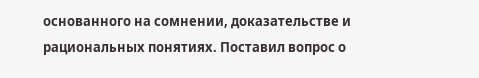основанного на сомнении, доказательстве и рациональных понятиях. Поставил вопрос о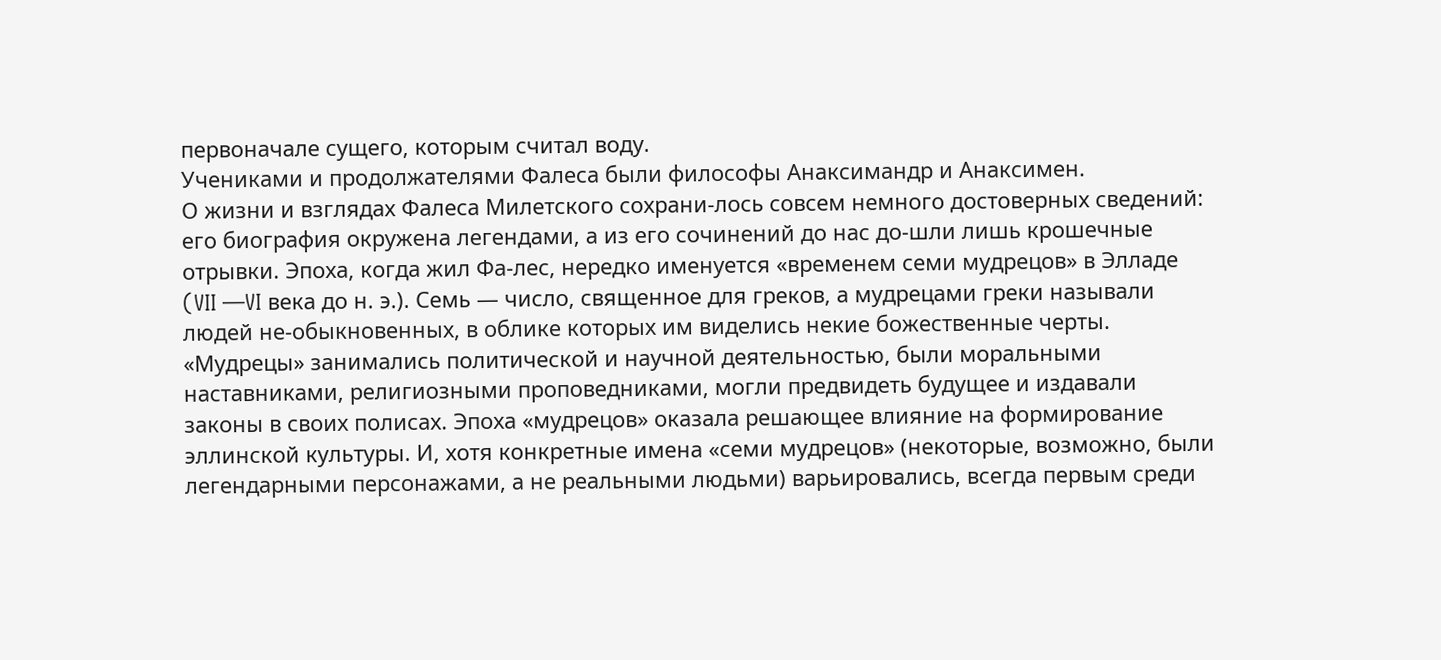первоначале сущего, которым считал воду.
Учениками и продолжателями Фалеса были философы Анаксимандр и Анаксимен.
О жизни и взглядах Фалеса Милетского сохрани-лось совсем немного достоверных сведений: его биография окружена легендами, а из его сочинений до нас до-шли лишь крошечные отрывки. Эпоха, когда жил Фа-лес, нередко именуется «временем семи мудрецов» в Элладе (VII —VI века до н. э.). Семь — число, священное для греков, а мудрецами греки называли людей не-обыкновенных, в облике которых им виделись некие божественные черты. «Мудрецы» занимались политической и научной деятельностью, были моральными наставниками, религиозными проповедниками, могли предвидеть будущее и издавали законы в своих полисах. Эпоха «мудрецов» оказала решающее влияние на формирование эллинской культуры. И, хотя конкретные имена «семи мудрецов» (некоторые, возможно, были легендарными персонажами, а не реальными людьми) варьировались, всегда первым среди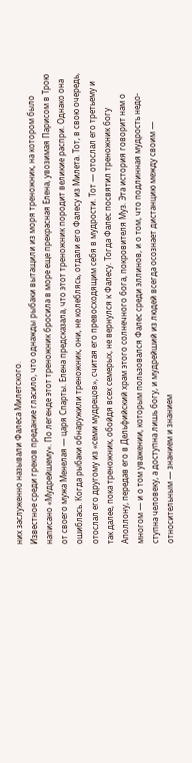них заслуженно называли Фалеса Милетского.
Известное среди греков предание гласило, что однажды рыбаки вытащили из моря треножник, на котором было написано «Мудрейшему». По легенде этот треножник бросила в море еще прекрасная Елена, увозимая Парисом в Трою от своего мужа Менелая — царя Спарты. Елена предсказала, что этот треножник породит великие распри. Однако она ошиблась. Когда рыбаки обнаружили треножник, они, не колеблясь, отдали его Фалесу из Милета. Тот, в свою очередь, отослал его другому из «семи мудрецов», считая его превосходящим себя в мудрости. Тот — отослал его третьему и так далее, пока треножник, обойдя всех семерых, не вернулся к Фалесу. Тогда Фалес посвятил треножник богу Аполлону, передав его в Дельфийский храм этого солнечного бога, покровителя Муз. Эта история говорит нам о многом — и о том уважении, которым пользовался Фалес среди эллинов, и о том, что подлинная мудрость недо-ступна человеку, а доступна лишь богу, и мудрейший из людей всегда осознает дистанцию между своим — относительным — знанием и знанием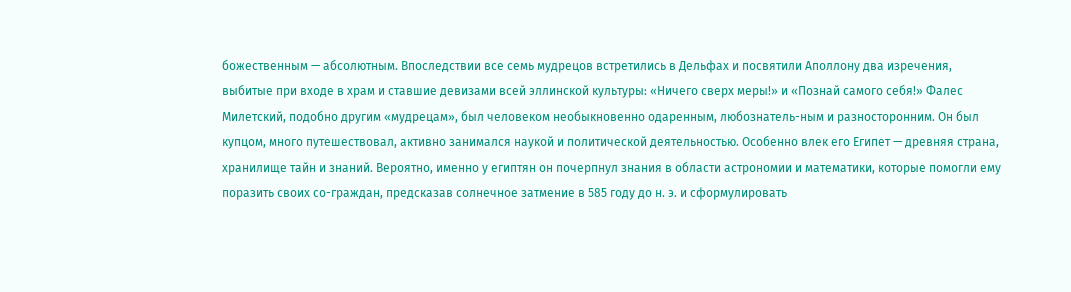божественным — абсолютным. Впоследствии все семь мудрецов встретились в Дельфах и посвятили Аполлону два изречения, выбитые при входе в храм и ставшие девизами всей эллинской культуры: «Ничего сверх меры!» и «Познай самого себя!» Фалес Милетский, подобно другим «мудрецам», был человеком необыкновенно одаренным, любознатель-ным и разносторонним. Он был купцом, много путешествовал, активно занимался наукой и политической деятельностью. Особенно влек его Египет — древняя страна, хранилище тайн и знаний. Вероятно, именно у египтян он почерпнул знания в области астрономии и математики, которые помогли ему поразить своих со-граждан, предсказав солнечное затмение в 585 году до н. э. и сформулировать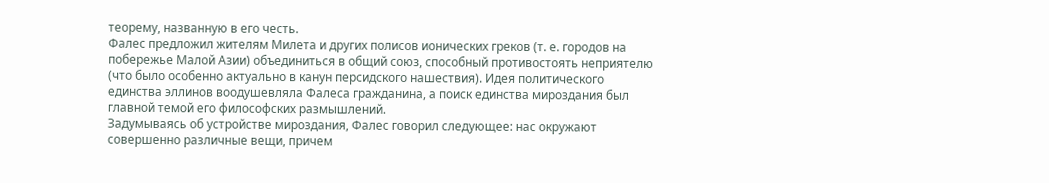теорему, названную в его честь.
Фалес предложил жителям Милета и других полисов ионических греков (т. е. городов на побережье Малой Азии) объединиться в общий союз, способный противостоять неприятелю (что было особенно актуально в канун персидского нашествия). Идея политического единства эллинов воодушевляла Фалеса гражданина, а поиск единства мироздания был главной темой его философских размышлений.
Задумываясь об устройстве мироздания, Фалес говорил следующее: нас окружают совершенно различные вещи, причем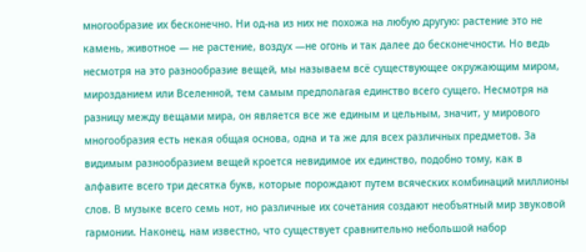многообразие их бесконечно. Ни од-на из них не похожа на любую другую: растение это не камень, животное — не растение, воздух —не огонь и так далее до бесконечности. Но ведь несмотря на это разнообразие вещей, мы называем всё существующее окружающим миром, мирозданием или Вселенной, тем самым предполагая единство всего сущего. Несмотря на разницу между вещами мира, он является все же единым и цельным, значит, у мирового многообразия есть некая общая основа, одна и та же для всех различных предметов. За видимым разнообразием вещей кроется невидимое их единство, подобно тому, как в алфавите всего три десятка букв, которые порождают путем всяческих комбинаций миллионы слов. В музыке всего семь нот, но различные их сочетания создают необъятный мир звуковой гармонии. Наконец, нам известно, что существует сравнительно небольшой набор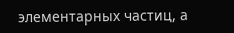элементарных частиц, а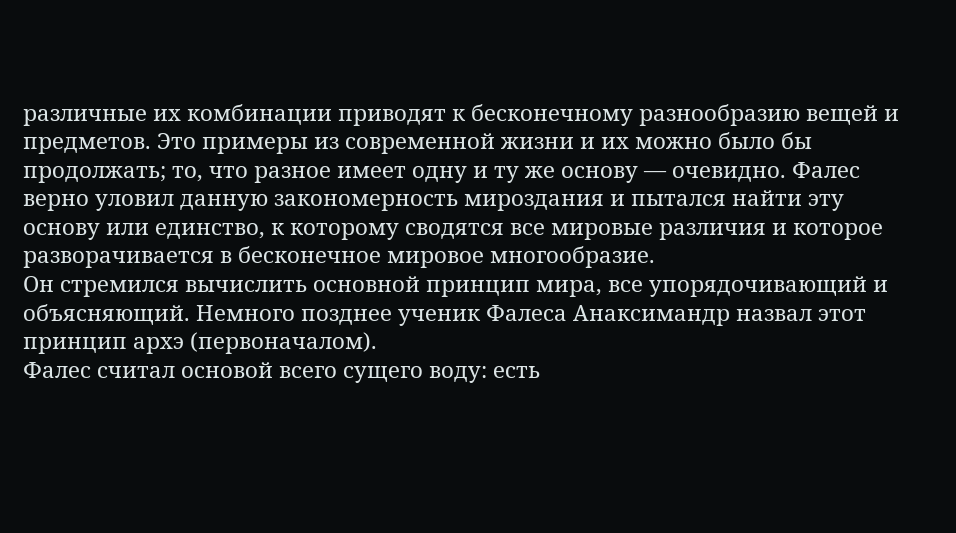различные их комбинации приводят к бесконечному разнообразию вещей и предметов. Это примеры из современной жизни и их можно было бы продолжать; то, что разное имеет одну и ту же основу — очевидно. Фалес верно уловил данную закономерность мироздания и пытался найти эту основу или единство, к которому сводятся все мировые различия и которое разворачивается в бесконечное мировое многообразие.
Он стремился вычислить основной принцип мира, все упорядочивающий и объясняющий. Немного позднее ученик Фалеса Анаксимандр назвал этот принцип архэ (первоначалом).
Фалес считал основой всего сущего воду: есть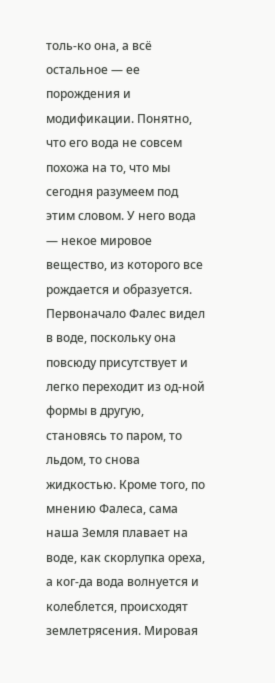толь-ко она, а всё остальное — ее порождения и модификации. Понятно, что его вода не совсем похожа на то, что мы сегодня разумеем под этим словом. У него вода — некое мировое вещество, из которого все рождается и образуется. Первоначало Фалес видел в воде, поскольку она повсюду присутствует и легко переходит из од-ной формы в другую, становясь то паром, то льдом, то снова жидкостью. Кроме того, по мнению Фалеса, сама наша Земля плавает на воде, как скорлупка ореха, а ког-да вода волнуется и колеблется, происходят землетрясения. Мировая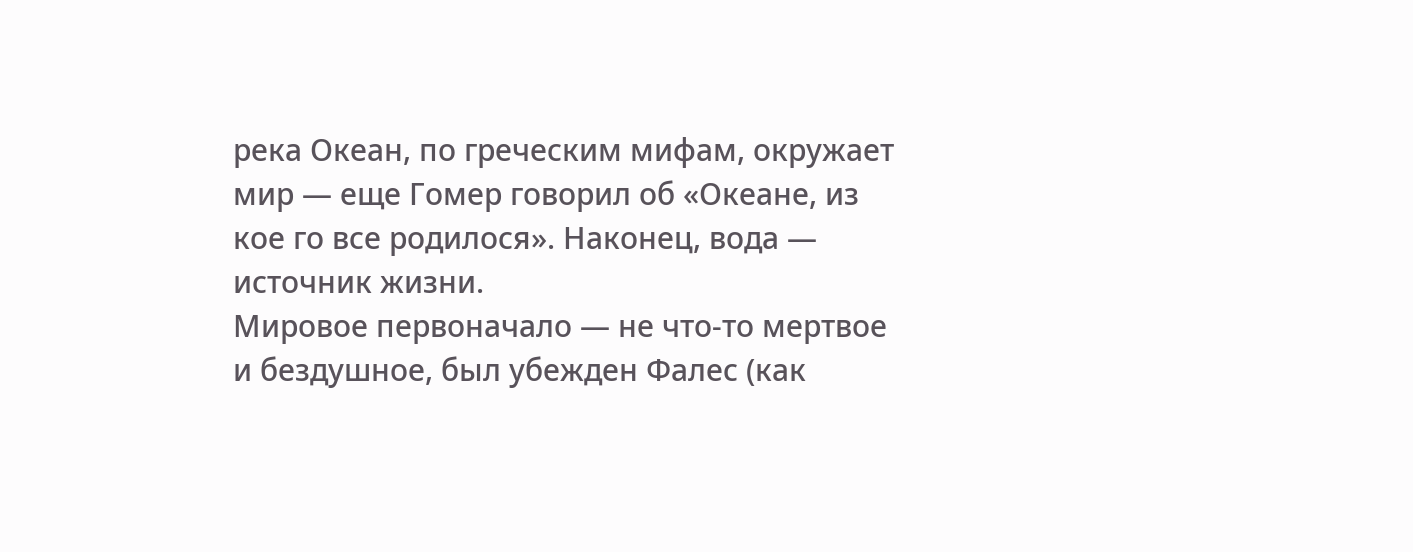река Океан, по греческим мифам, окружает мир — еще Гомер говорил об «Океане, из кое го все родилося». Наконец, вода — источник жизни.
Мировое первоначало — не что-то мертвое и бездушное, был убежден Фалес (как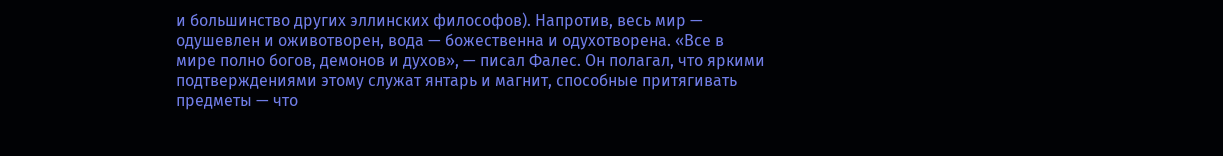и большинство других эллинских философов). Напротив, весь мир — одушевлен и оживотворен, вода — божественна и одухотворена. «Все в мире полно богов, демонов и духов», — писал Фалес. Он полагал, что яркими подтверждениями этому служат янтарь и магнит, способные притягивать предметы — что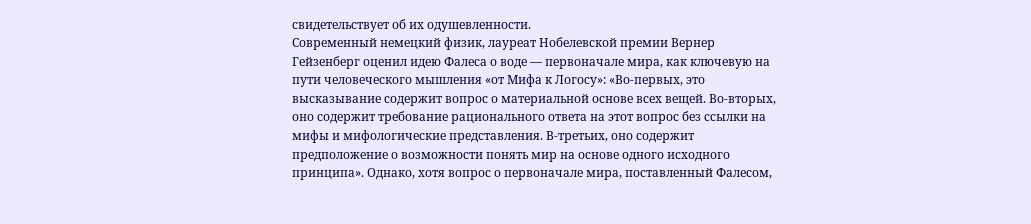свидетельствует об их одушевленности.
Современный немецкий физик, лауреат Нобелевской премии Вернер Гейзенберг оценил идею Фалеса о воде — первоначале мира, как ключевую на пути человеческого мышления «от Мифа к Логосу»: «Во-первых, это высказывание содержит вопрос о материальной основе всех вещей. Во-вторых, оно содержит требование рационального ответа на этот вопрос без ссылки на мифы и мифологические представления. В-третьих, оно содержит предположение о возможности понять мир на основе одного исходного принципа». Однако, хотя вопрос о первоначале мира, поставленный Фалесом,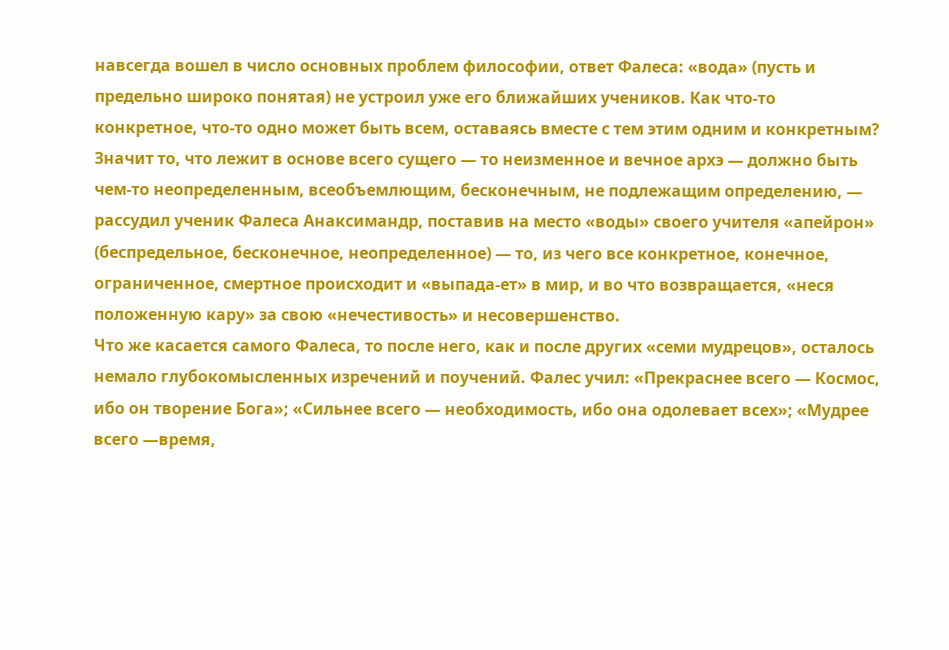навсегда вошел в число основных проблем философии, ответ Фалеса: «вода» (пусть и предельно широко понятая) не устроил уже его ближайших учеников. Как что-то конкретное, что-то одно может быть всем, оставаясь вместе с тем этим одним и конкретным? Значит то, что лежит в основе всего сущего — то неизменное и вечное архэ — должно быть чем-то неопределенным, всеобъемлющим, бесконечным, не подлежащим определению, — рассудил ученик Фалеса Анаксимандр, поставив на место «воды» своего учителя «апейрон» (беспредельное, бесконечное, неопределенное) — то, из чего все конкретное, конечное, ограниченное, смертное происходит и «выпада-ет» в мир, и во что возвращается, «неся положенную кару» за свою «нечестивость» и несовершенство.
Что же касается самого Фалеса, то после него, как и после других «семи мудрецов», осталось немало глубокомысленных изречений и поучений. Фалес учил: «Прекраснее всего — Космос, ибо он творение Бога»; «Сильнее всего — необходимость, ибо она одолевает всех»; «Мудрее всего —время,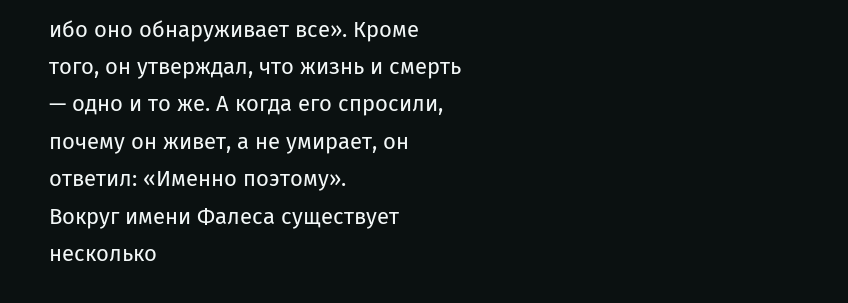ибо оно обнаруживает все». Кроме того, он утверждал, что жизнь и смерть — одно и то же. А когда его спросили, почему он живет, а не умирает, он ответил: «Именно поэтому».
Вокруг имени Фалеса существует несколько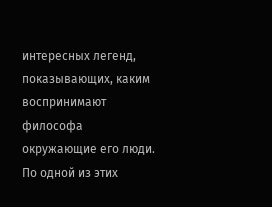интересных легенд, показывающих, каким воспринимают философа окружающие его люди. По одной из этих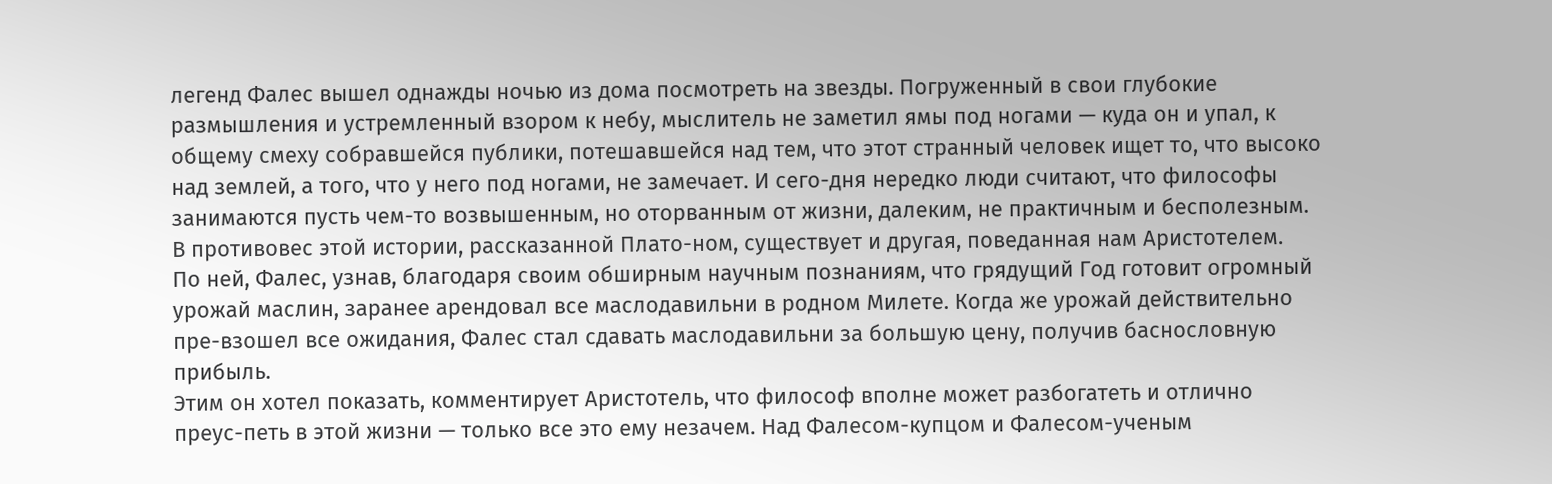легенд Фалес вышел однажды ночью из дома посмотреть на звезды. Погруженный в свои глубокие размышления и устремленный взором к небу, мыслитель не заметил ямы под ногами — куда он и упал, к общему смеху собравшейся публики, потешавшейся над тем, что этот странный человек ищет то, что высоко над землей, а того, что у него под ногами, не замечает. И сего-дня нередко люди считают, что философы занимаются пусть чем-то возвышенным, но оторванным от жизни, далеким, не практичным и бесполезным.
В противовес этой истории, рассказанной Плато-ном, существует и другая, поведанная нам Аристотелем.
По ней, Фалес, узнав, благодаря своим обширным научным познаниям, что грядущий Год готовит огромный урожай маслин, заранее арендовал все маслодавильни в родном Милете. Когда же урожай действительно пре-взошел все ожидания, Фалес стал сдавать маслодавильни за большую цену, получив баснословную прибыль.
Этим он хотел показать, комментирует Аристотель, что философ вполне может разбогатеть и отлично преус-петь в этой жизни — только все это ему незачем. Над Фалесом-купцом и Фалесом-ученым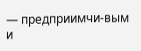— предприимчи-вым и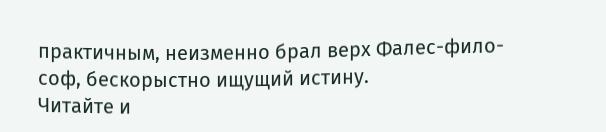практичным, неизменно брал верх Фалес-фило-соф, бескорыстно ищущий истину.
Читайте и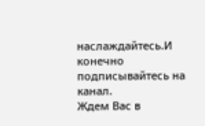наслаждайтесь.И конечно подписывайтесь на канал.
Ждем Вас в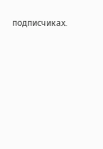подписчиках.